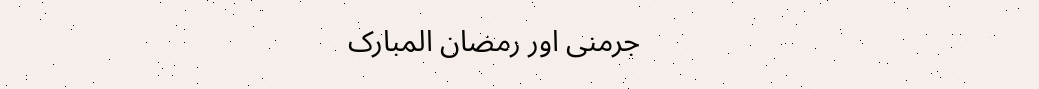جرمنی اور رمضان المبارک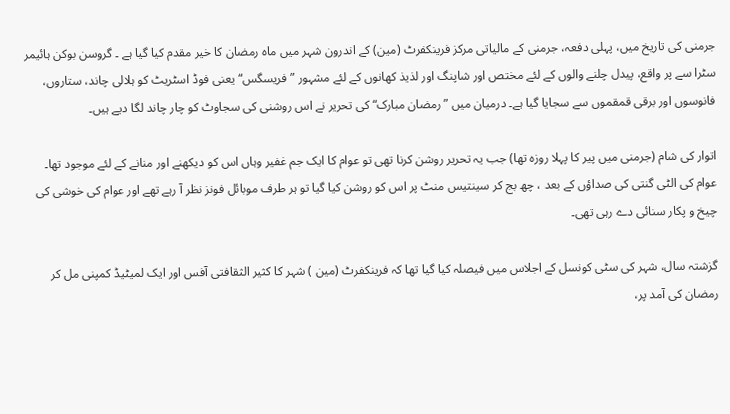جرمنی کی تاریخ میں، پہلی دفعہ، جرمنی کے مالیاتی مرکز فرینکفرٹ (مین) کے اندرون شہر میں ماہ رمضان کا خیر مقدم کیا گیا ہے ۔ گروسن بوکن ہائیمر سٹرا سے پر واقع، پیدل چلنے والوں کے لئے مختص اور شاپنگ اور لذیذ کھانوں کے لئے مشہور ”فریسگس“ یعنی فوڈ اسٹریٹ کو ہلالی چاند، ستاروں، فانوسوں اور برقی قمقموں سے سجایا گیا ہے۔ درمیان میں ”رمضان مبارک“ کی تحریر نے اس روشنی کی سجاوٹ کو چار چاند لگا دیے ہیں۔

اتوار کی شام (جرمنی میں پیر کا پہلا روزہ تھا) جب یہ تحریر روشن کرنا تھی تو عوام کا ایک جم غفیر وہاں اس کو دیکھنے اور منانے کے لئے موجود تھا۔ عوام کی الٹی گنتی کی صداؤں کے بعد ، چھ بج کر سینتیس منٹ پر اس کو روشن کیا گیا تو ہر طرف موبائل فونز نظر آ رہے تھے اور عوام کی خوشی کی چیخ و پکار سنائی دے رہی تھی۔

گزشتہ سال، شہر کی سٹی کونسل کے اجلاس میں فیصلہ کیا گیا تھا کہ فرینکفرٹ (مین ) شہر کا کثیر الثقافتی آفس اور ایک لمیٹیڈ کمپنی مل کر رمضان کی آمد پر،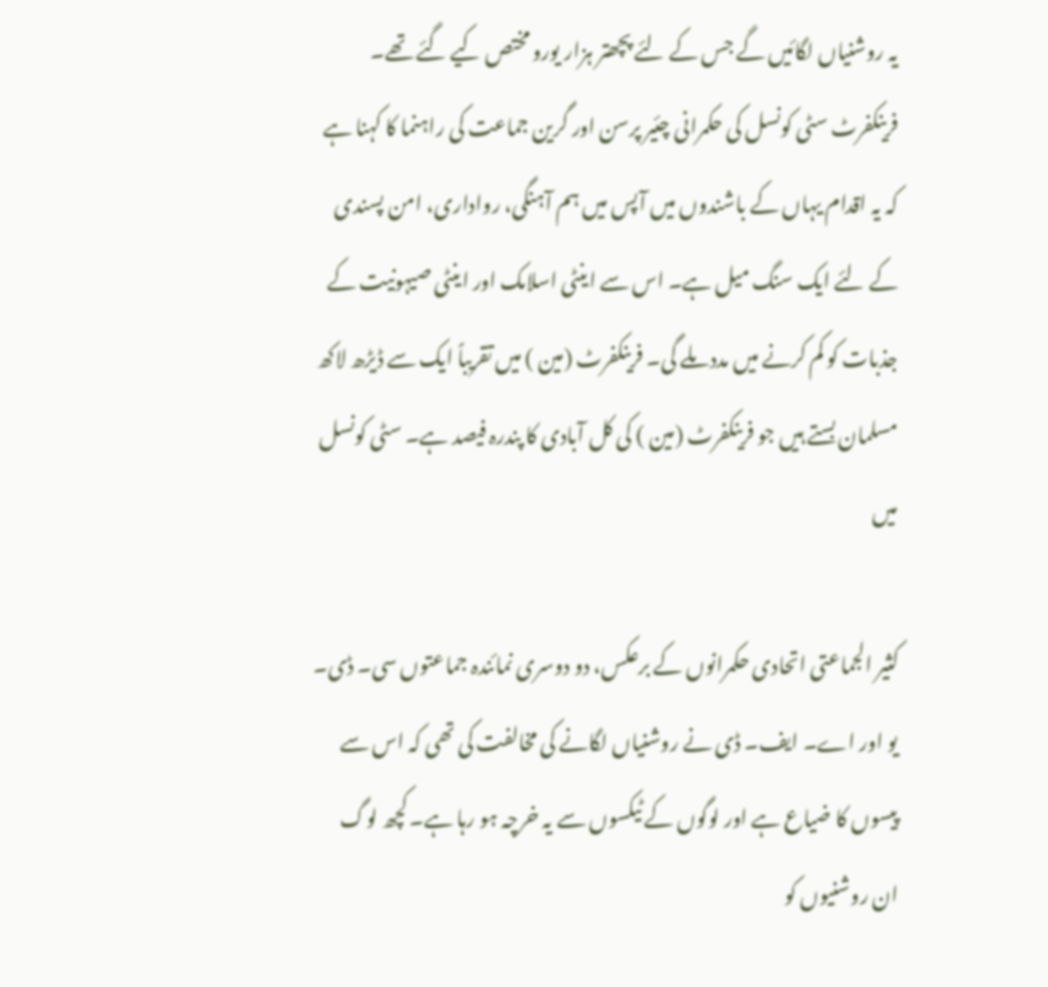یہ روشنیاں لگائیں گے جس کے لئے پچھتر ہزار یورو مختص کیے گئے تھے۔ فرینکفرٹ سٹی کونسل کی حکمرانی چئیر پرسن اور گرین جماعت کی راہنما کا کہنا ہے کہ یہ اقدام یہاں کے باشندوں میں آپس میں ہم آہنگی، رواداری، امن پسندی کے لئے ایک سنگ میل ہے۔ اس سے اینٹی اسلامک اور اینٹی صیہونیت کے جذبات کو کم کرنے میں مدد ملے گی۔ فرینکفرٹ (مین ) میں تقریباً ایک سے ڈیڑھ لاکھ مسلمان بستے ہیں جو فرینکفرٹ (مین ) کی کل آبادی کا پندرہ فیصد ہے۔ سٹی کونسل میں

کثیر الجماعتی اتحادی حکمرانوں کے برعکس، دو دوسری نمائندہ جماعتوں سی۔ ڈی۔ یو اور اے۔ ایف۔ ڈی نے روشنیاں لگانے کی مخالفت کی تھی کہ اس سے پیسوں کا ضیاع ہے اور لوگوں کے ٹیکسوں سے یہ خرچہ ہو رہا ہے۔ کچھ لوگ ان روشنیوں کو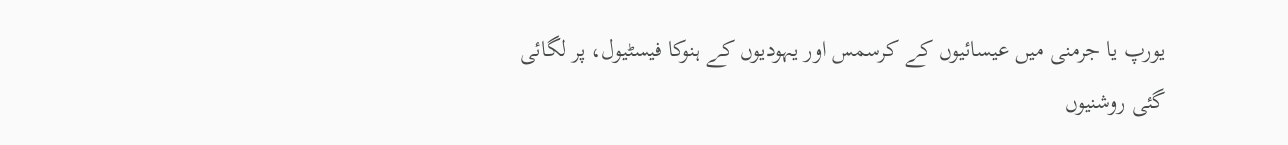یورپ یا جرمنی میں عیسائیوں کے کرسمس اور یہودیوں کے ہنوکا فیسٹیول، پر لگائی گئی روشنیوں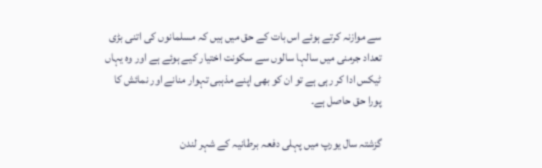سے موازنہ کرتے ہوئے اس بات کے حق میں ہیں کہ مسلمانوں کی اتنی بڑی تعداد جرمنی میں سالہا سالوں سے سکونت اختیار کیے ہوئے ہے اور وہ یہاں ٹیکس ادا کر رہی ہے تو ان کو بھی اپنے مذہبی تہوار منانے اور نمائش کا پورا حق حاصل ہے۔

گزشتہ سال یورپ میں پہلی دفعہ برطانیہ کے شہر لندن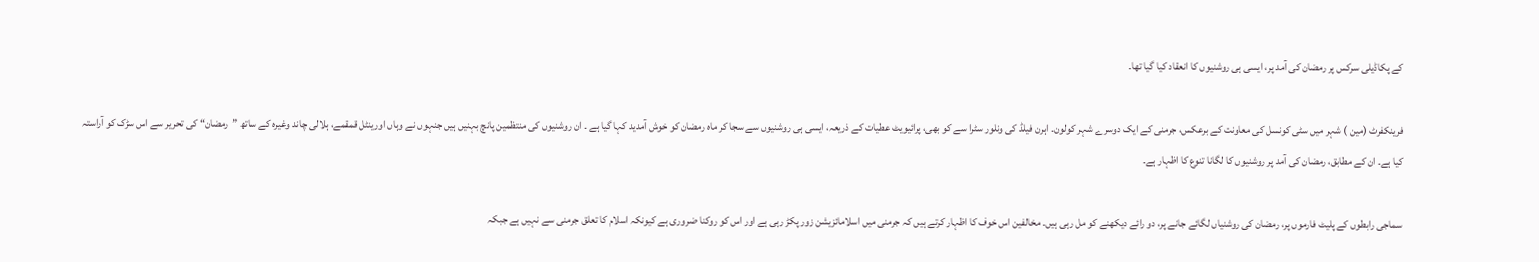کے پکاڈیلی سرکس پر رمضان کی آمد پر، ایسی ہی روشنیوں کا انعقاد کیا گیا تھا۔

فرینکفرٹ (مین ) شہر میں سٹی کونسل کی معاونت کے برعکس، جرمنی کے ایک دوسرے شہر کولون۔ اہرن فیلڈ کی ونلور سٹرا سے کو بھی، پرائیویٹ عطیات کے ذریعہ، ایسی ہی روشنیوں سے سجا کر ماہ رمضان کو خوش آمدید کہا گیا ہے ۔ ان روشنیوں کی منتظمین پانچ بہنیں ہیں جنہوں نے وہاں اورینٹل قمقمے، ہلالی چاند وغیرہ کے ساتھ ”رمضان“ کی تحریر سے اس سڑک کو آراستہ کیا ہے۔ ان کے مطابق، رمضان کی آمد پر روشنیوں کا لگانا تنوع کا اظہار ہے۔

سماجی رابطوں کے پلیٹ فارموں پر، رمضان کی روشنیاں لگائے جانے پر، دو رائے دیکھنے کو مل رہی ہیں۔ مخالفین اس خوف کا اظہار کرتے ہیں کہ جرمنی میں اسلامائزیشن زور پکڑ رہی ہے اور اس کو روکنا ضروری ہے کیونکہ اسلام کا تعلق جرمنی سے نہیں ہے جبکہ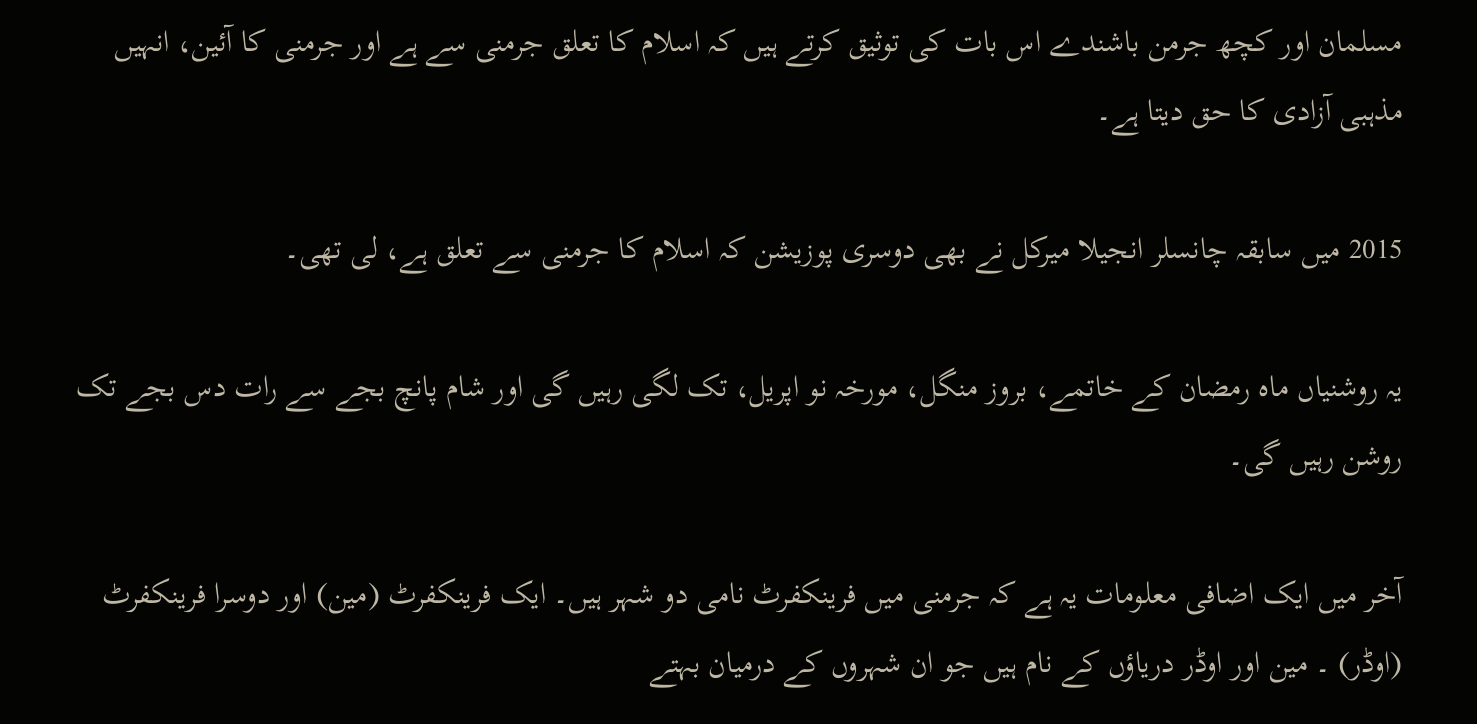مسلمان اور کچھ جرمن باشندے اس بات کی توثیق کرتے ہیں کہ اسلام کا تعلق جرمنی سے ہے اور جرمنی کا آئین، انہیں مذہبی آزادی کا حق دیتا ہے۔

2015 میں سابقہ چانسلر انجیلا میرکل نے بھی دوسری پوزیشن کہ اسلام کا جرمنی سے تعلق ہے، لی تھی۔

یہ روشنیاں ماہ رمضان کے خاتمے، بروز منگل، مورخہ نو اپریل، تک لگی رہیں گی اور شام پانچ بجے سے رات دس بجے تک روشن رہیں گی۔

آخر میں ایک اضافی معلومات یہ ہے کہ جرمنی میں فرینکفرٹ نامی دو شہر ہیں۔ ایک فرینکفرٹ (مین) اور دوسرا فرینکفرٹ (اوڈر) ۔ مین اور اوڈر دریاؤں کے نام ہیں جو ان شہروں کے درمیان بہتے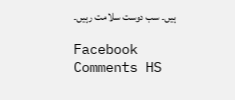ہیں۔ سب دوست سلامت رہیں۔

Facebook Comments HS